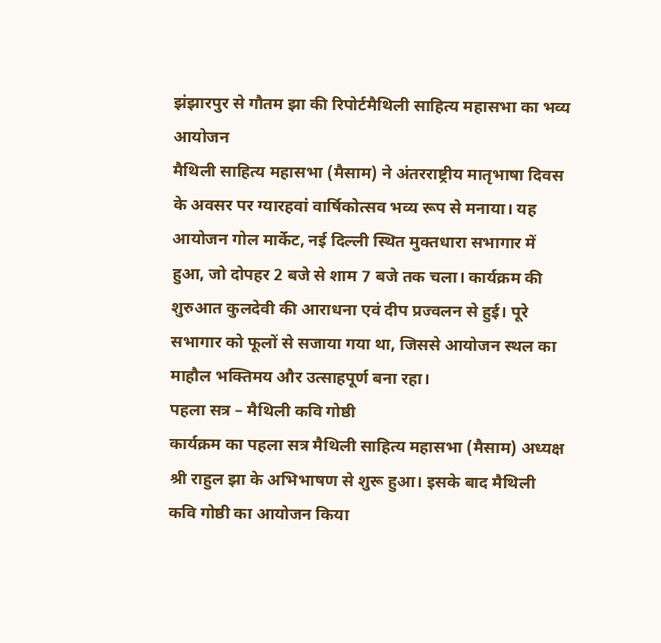झंझारपुर से गौतम झा की रिपोर्टमैथिली साहित्य महासभा का भव्य आयोजन
मैथिली साहित्य महासभा (मैसाम) ने अंतरराष्ट्रीय मातृभाषा दिवस के अवसर पर ग्यारहवां वार्षिकोत्सव भव्य रूप से मनाया। यह आयोजन गोल मार्केट, नई दिल्ली स्थित मुक्तधारा सभागार में हुआ, जो दोपहर 2 बजे से शाम 7 बजे तक चला। कार्यक्रम की शुरुआत कुलदेवी की आराधना एवं दीप प्रज्वलन से हुई। पूरे सभागार को फूलों से सजाया गया था, जिससे आयोजन स्थल का माहौल भक्तिमय और उत्साहपूर्ण बना रहा।
पहला सत्र – मैथिली कवि गोष्ठी
कार्यक्रम का पहला सत्र मैथिली साहित्य महासभा (मैसाम) अध्यक्ष श्री राहुल झा के अभिभाषण से शुरू हुआ। इसके बाद मैथिली कवि गोष्ठी का आयोजन किया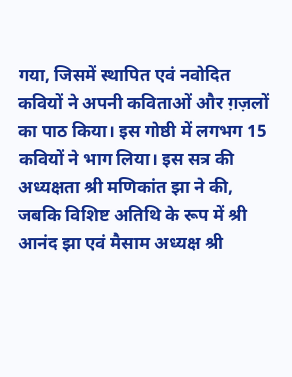गया, जिसमें स्थापित एवं नवोदित कवियों ने अपनी कविताओं और ग़ज़लों का पाठ किया। इस गोष्ठी में लगभग 15 कवियों ने भाग लिया। इस सत्र की अध्यक्षता श्री मणिकांत झा ने की, जबकि विशिष्ट अतिथि के रूप में श्री आनंद झा एवं मैसाम अध्यक्ष श्री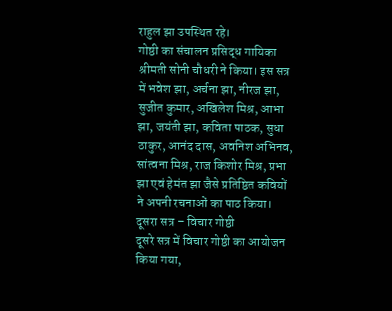राहुल झा उपस्थित रहे।
गोष्ठी का संचालन प्रसिद्ध गायिका श्रीमती सोनी चौधरी ने किया। इस सत्र में भवेश झा, अर्चना झा, नीरज झा, सुजीत कुमार, अखिलेश मिश्र, आभा झा, जयंती झा, कविता पाठक, सुधा ठाकुर, आनंद दास, अवनिश अभिनव, सांत्वना मिश्र, राज किशोर मिश्र, प्रभा झा एवं हेमंत झा जैसे प्रतिष्ठित कवियों ने अपनी रचनाओं का पाठ किया।
दूसरा सत्र – विचार गोष्ठी
दूसरे सत्र में विचार गोष्ठी का आयोजन किया गया,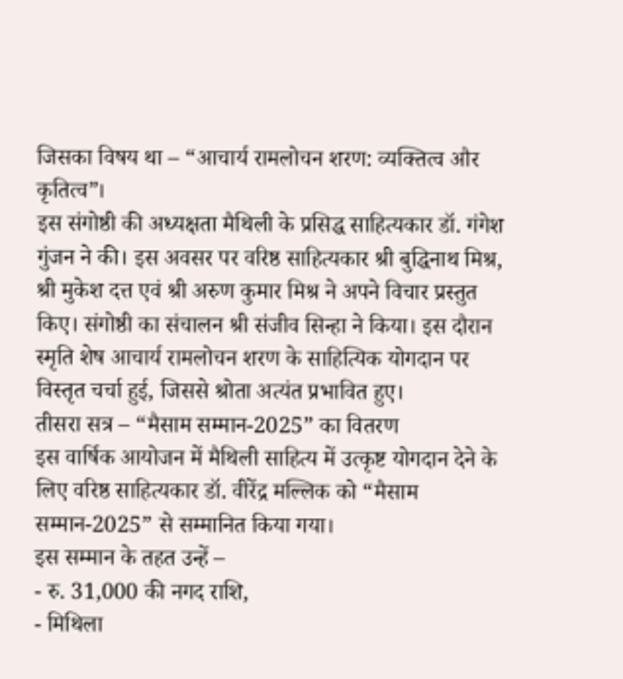जिसका विषय था – “आचार्य रामलोचन शरण: व्यक्तित्व और कृतित्व”।
इस संगोष्ठी की अध्यक्षता मैथिली के प्रसिद्ध साहित्यकार डॉ. गंगेश गुंजन ने की। इस अवसर पर वरिष्ठ साहित्यकार श्री बुद्धिनाथ मिश्र, श्री मुकेश दत्त एवं श्री अरुण कुमार मिश्र ने अपने विचार प्रस्तुत किए। संगोष्ठी का संचालन श्री संजीव सिन्हा ने किया। इस दौरान स्मृति शेष आचार्य रामलोचन शरण के साहित्यिक योगदान पर विस्तृत चर्चा हुई, जिससे श्रोता अत्यंत प्रभावित हुए।
तीसरा सत्र – “मैसाम सम्मान-2025” का वितरण
इस वार्षिक आयोजन में मैथिली साहित्य में उत्कृष्ट योगदान देने के लिए वरिष्ठ साहित्यकार डॉ. वीरेंद्र मल्लिक को “मैसाम सम्मान-2025” से सम्मानित किया गया।
इस सम्मान के तहत उन्हें –
- रु. 31,000 की नगद राशि,
- मिथिला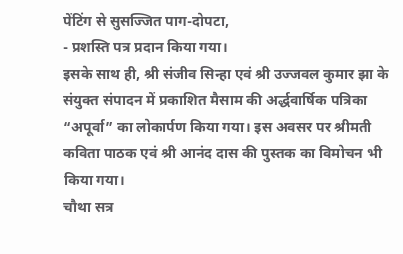पेंटिंग से सुसज्जित पाग-दोपटा,
- प्रशस्ति पत्र प्रदान किया गया।
इसके साथ ही, श्री संजीव सिन्हा एवं श्री उज्जवल कुमार झा के संयुक्त संपादन में प्रकाशित मैसाम की अर्द्धवार्षिक पत्रिका “अपूर्वा” का लोकार्पण किया गया। इस अवसर पर श्रीमती कविता पाठक एवं श्री आनंद दास की पुस्तक का विमोचन भी किया गया।
चौथा सत्र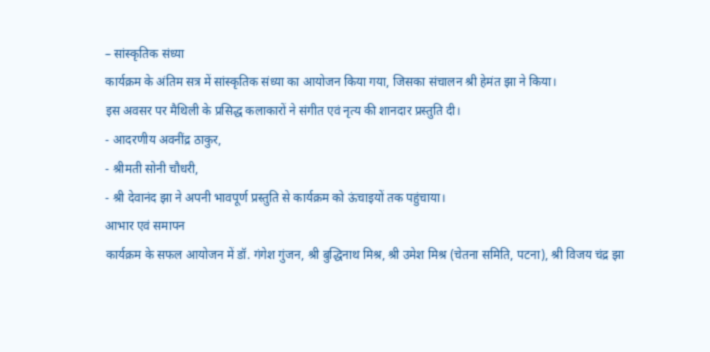– सांस्कृतिक संध्या
कार्यक्रम के अंतिम सत्र में सांस्कृतिक संध्या का आयोजन किया गया, जिसका संचालन श्री हेमंत झा ने किया।
इस अवसर पर मैथिली के प्रसिद्ध कलाकारों ने संगीत एवं नृत्य की शानदार प्रस्तुति दी।
- आदरणीय अवनींद्र ठाकुर,
- श्रीमती सोनी चौधरी,
- श्री देवानंद झा ने अपनी भावपूर्ण प्रस्तुति से कार्यक्रम को ऊंचाइयों तक पहुंचाया।
आभार एवं समापन
कार्यक्रम के सफल आयोजन में डॉ. गंगेश गुंजन, श्री बुद्धिनाथ मिश्र, श्री उमेश मिश्र (चेतना समिति, पटना), श्री विजय चंद्र झा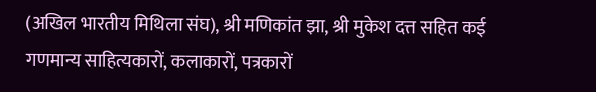(अखिल भारतीय मिथिला संघ), श्री मणिकांत झा, श्री मुकेश दत्त सहित कई गणमान्य साहित्यकारों, कलाकारों, पत्रकारों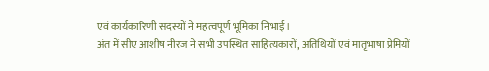एवं कार्यकारिणी सदस्यों ने महत्वपूर्ण भूमिका निभाई।
अंत में सीए आशीष नीरज ने सभी उपस्थित साहित्यकारों, अतिथियों एवं मातृभाषा प्रेमियों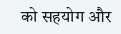को सहयोग और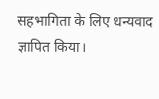सहभागिता के लिए धन्यवाद ज्ञापित किया।